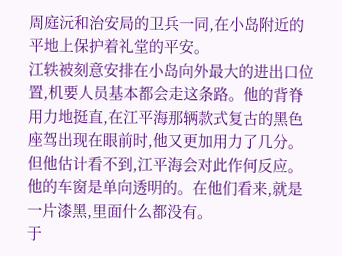周庭沅和治安局的卫兵一同,在小岛附近的平地上保护着礼堂的平安。
江轶被刻意安排在小岛向外最大的进出口位置,机要人员基本都会走这条路。他的背脊用力地挺直,在江平海那辆款式复古的黑色座驾出现在眼前时,他又更加用力了几分。
但他估计看不到,江平海会对此作何反应。他的车窗是单向透明的。在他们看来,就是一片漆黑,里面什么都没有。
于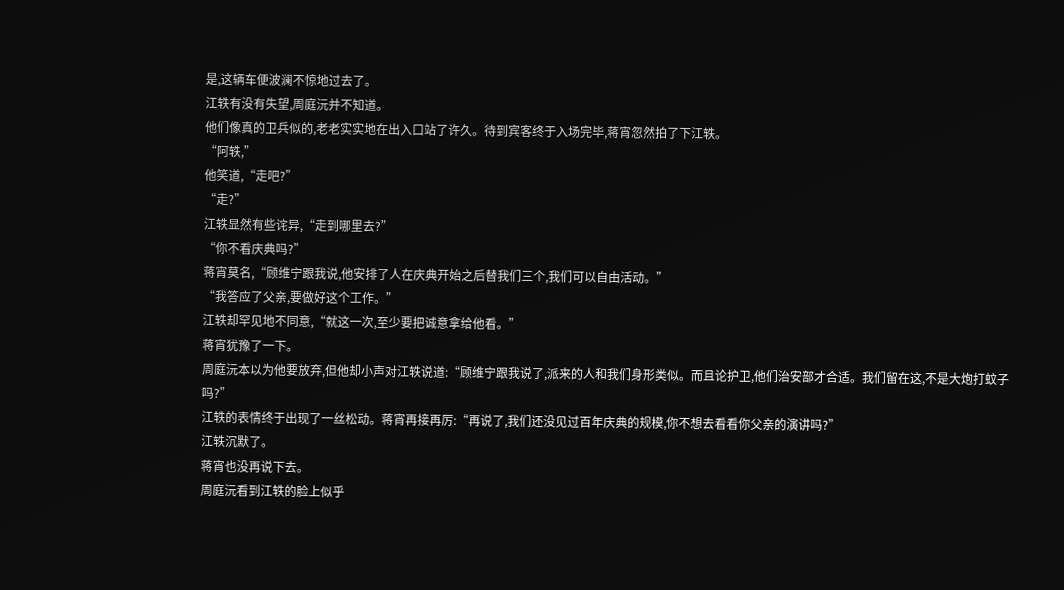是,这辆车便波澜不惊地过去了。
江轶有没有失望,周庭沅并不知道。
他们像真的卫兵似的,老老实实地在出入口站了许久。待到宾客终于入场完毕,蒋宵忽然拍了下江轶。
“阿轶,”
他笑道,“走吧?”
“走?”
江轶显然有些诧异,“走到哪里去?”
“你不看庆典吗?”
蒋宵莫名,“顾维宁跟我说,他安排了人在庆典开始之后替我们三个,我们可以自由活动。”
“我答应了父亲,要做好这个工作。”
江轶却罕见地不同意,“就这一次,至少要把诚意拿给他看。”
蒋宵犹豫了一下。
周庭沅本以为他要放弃,但他却小声对江轶说道:“顾维宁跟我说了,派来的人和我们身形类似。而且论护卫,他们治安部才合适。我们留在这,不是大炮打蚊子吗?”
江轶的表情终于出现了一丝松动。蒋宵再接再厉:“再说了,我们还没见过百年庆典的规模,你不想去看看你父亲的演讲吗?”
江轶沉默了。
蒋宵也没再说下去。
周庭沅看到江轶的脸上似乎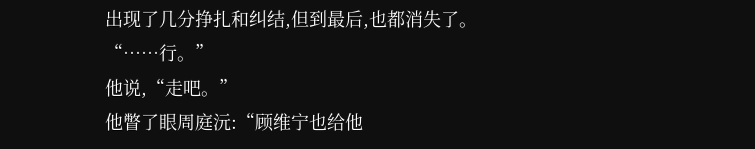出现了几分挣扎和纠结,但到最后,也都消失了。
“……行。”
他说,“走吧。”
他瞥了眼周庭沅:“顾维宁也给他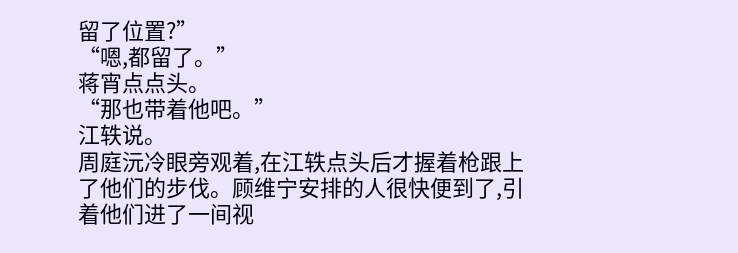留了位置?”
“嗯,都留了。”
蒋宵点点头。
“那也带着他吧。”
江轶说。
周庭沅冷眼旁观着,在江轶点头后才握着枪跟上了他们的步伐。顾维宁安排的人很快便到了,引着他们进了一间视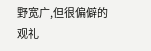野宽广,但很偏僻的观礼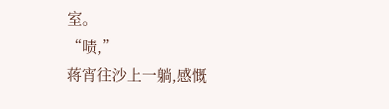室。
“啧,”
蒋宵往沙上一躺,感慨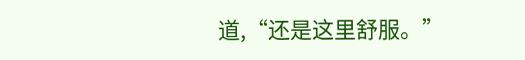道,“还是这里舒服。”